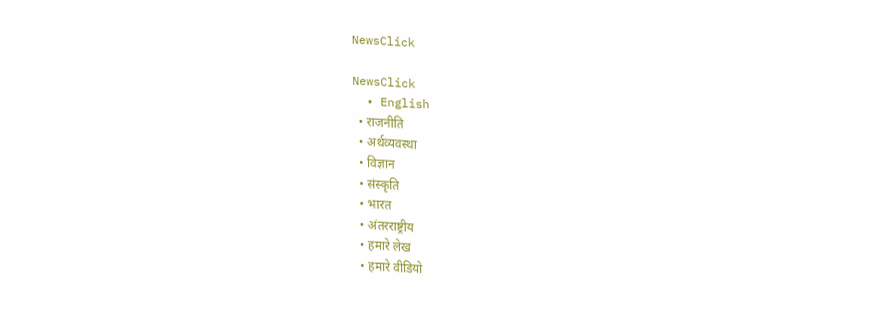NewsClick

NewsClick
  • English
  • राजनीति
  • अर्थव्यवस्था
  • विज्ञान
  • संस्कृति
  • भारत
  • अंतरराष्ट्रीय
  • हमारे लेख
  • हमारे वीडियो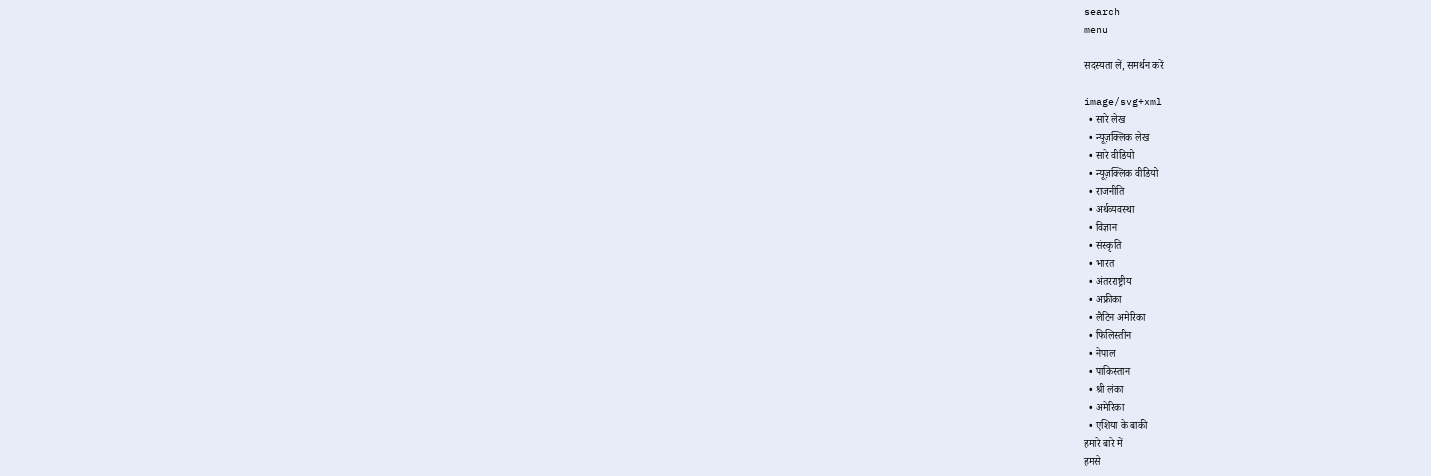search
menu

सदस्यता लें, समर्थन करें

image/svg+xml
  • सारे लेख
  • न्यूज़क्लिक लेख
  • सारे वीडियो
  • न्यूज़क्लिक वीडियो
  • राजनीति
  • अर्थव्यवस्था
  • विज्ञान
  • संस्कृति
  • भारत
  • अंतरराष्ट्रीय
  • अफ्रीका
  • लैटिन अमेरिका
  • फिलिस्तीन
  • नेपाल
  • पाकिस्तान
  • श्री लंका
  • अमेरिका
  • एशिया के बाकी
हमारे बारे में
हमसे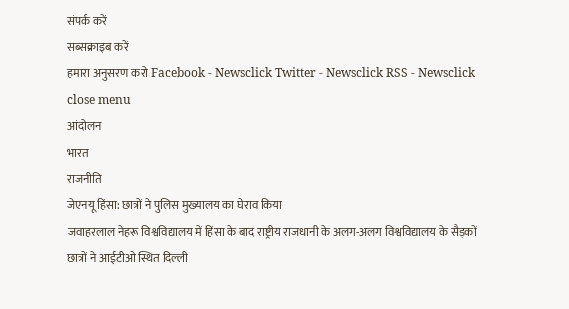संपर्क करें
सब्सक्राइब करें
हमारा अनुसरण करो Facebook - Newsclick Twitter - Newsclick RSS - Newsclick
close menu
आंदोलन
भारत
राजनीति
जेएनयू हिंसा: छात्रों ने पुलिस मुख्यालय का घेराव किया
जवाहरलाल नेहरू विश्वविद्यालय में हिंसा के बाद राष्ट्रीय राजधानी के अलग-अलग विश्वविद्यालय के सैड़कों छात्रों ने आईटीओ स्थित दिल्ली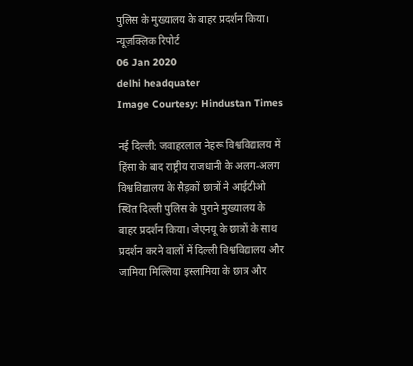पुलिस के मुख्यालय के बाहर प्रदर्शन किया।
न्यूज़क्लिक रिपोर्ट
06 Jan 2020
delhi headquater
Image Courtesy: Hindustan Times

नई दिल्ली: जवाहरलाल नेहरू विश्वविद्यालय में हिंसा के बाद राष्ट्रीय राजधानी के अलग-अलग विश्वविद्यालय के सैड़कों छात्रों ने आईटीओ स्थित दिल्ली पुलिस के पुराने मुख्यालय के बाहर प्रदर्शन किया। जेएनयू के छात्रों के साथ प्रदर्शन करने वालों में दिल्ली विश्वविद्यालय और जामिया मिल्लिया इस्लामिया के छात्र और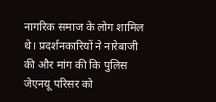नागरिक समाज के लोग शामिल थे। प्रदर्शनकारियों ने नारेबाजी की और मांग की कि पुलिस जेएनयू परिसर को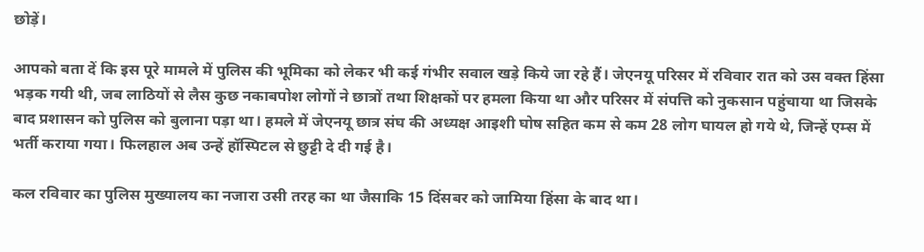छोड़ें।

आपको बता दें कि इस पूरे मामले में पुलिस की भूमिका को लेकर भी कई गंभीर सवाल खड़े किये जा रहे हैं। जेएनयू परिसर में रविवार रात को उस वक्त हिंसा भड़क गयी थी, जब लाठियों से लैस कुछ नकाबपोश लोगों ने छात्रों तथा शिक्षकों पर हमला किया था और परिसर में संपत्ति को नुकसान पहुंचाया था जिसके बाद प्रशासन को पुलिस को बुलाना पड़ा था। हमले में जेएनयू छात्र संघ की अध्यक्ष आइशी घोष सहित कम से कम 28 लोग घायल हो गये थे, जिन्हें एम्स में भर्ती कराया गया। फिलहाल अब उन्हें हॉस्पिटल से छुट्टी दे दी गई है।

कल रविवार का पुलिस मुख्यालय का नजारा उसी तरह का था जैसाकि 15 दिंसबर को जामिया हिंसा के बाद था।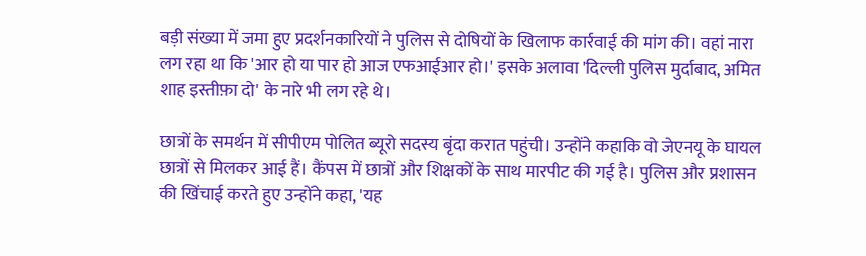बड़ी संख्या में जमा हुए प्रदर्शनकारियों ने पुलिस से दोषियों के खिलाफ कार्रवाई की मांग की। वहां नारा लग रहा था कि 'आर हो या पार हो आज एफआईआर हो।' इसके अलावा 'दिल्ली पुलिस मुर्दाबाद, अमित शाह इस्तीफ़ा दो' के नारे भी लग रहे थे।

छात्रों के समर्थन में सीपीएम पोलित ब्यूरो सदस्य बृंदा करात पहुंची। उन्होंने कहाकि वो जेएनयू के घायल छात्रों से मिलकर आई हैं। कैंपस में छात्रों और शिक्षकों के साथ मारपीट की गई है। पुलिस और प्रशासन की खिंचाई करते हुए उन्होंने कहा, 'यह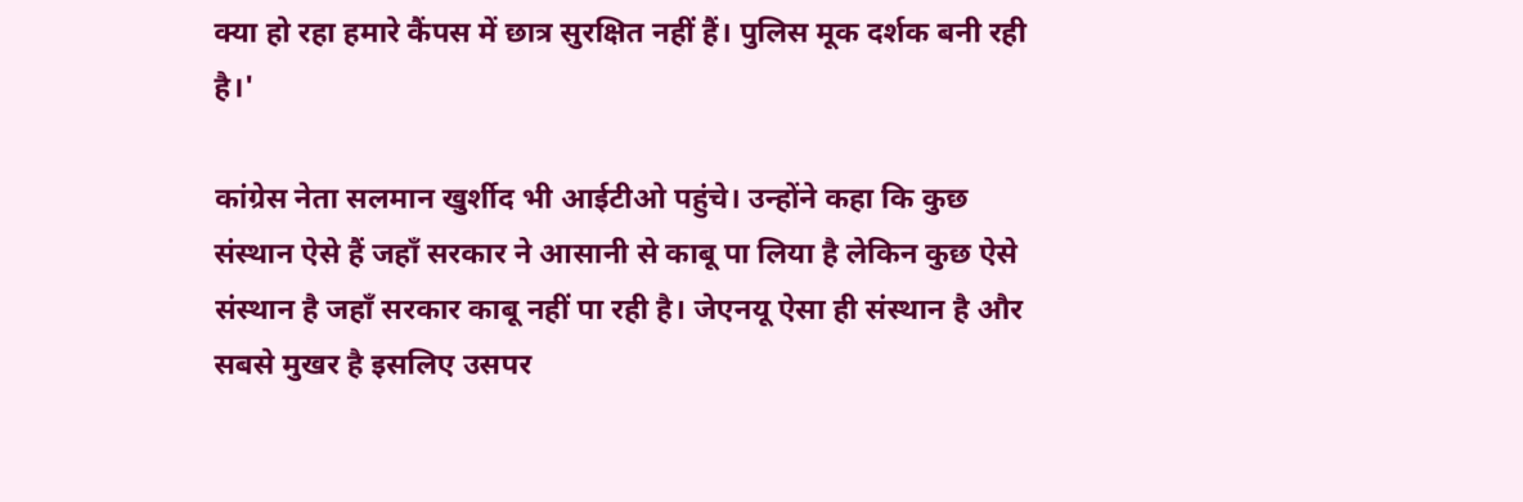क्या हो रहा हमारे कैंपस में छात्र सुरक्षित नहीं हैं। पुलिस मूक दर्शक बनी रही है।'

कांग्रेस नेता सलमान खुर्शीद भी आईटीओ पहुंचे। उन्होंने कहा कि कुछ संस्थान ऐसे हैं जहाँ सरकार ने आसानी से काबू पा लिया है लेकिन कुछ ऐसे संस्थान है जहाँ सरकार काबू नहीं पा रही है। जेएनयू ऐसा ही संस्थान है और सबसे मुखर है इसलिए उसपर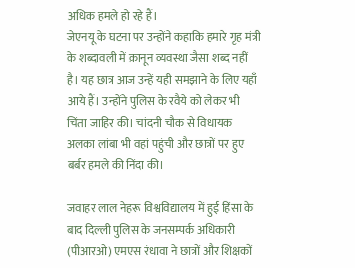अधिक हमले हो रहे हैं।
जेएनयू के घटना पर उन्होंने कहाकि हमारे गृह मंत्री के शब्दावली में क़ानून व्यवस्था जैसा शब्द नहीं है। यह छात्र आज उन्हें यही समझाने के लिए यहाँ आये हैं। उन्होंने पुलिस के रवैये को लेकर भी चिंता जाहिर की। चांदनी चौक से विधायक अलका लांबा भी वहां पहुंची और छात्रों पर हुए बर्बर हमले की निंदा की।

जवाहर लाल नेहरू विश्वविद्यालय में हुई हिंसा के बाद दिल्ली पुलिस के जनसम्पर्क अधिकारी (पीआरओ) एमएस रंधावा ने छात्रों और शिक्षकों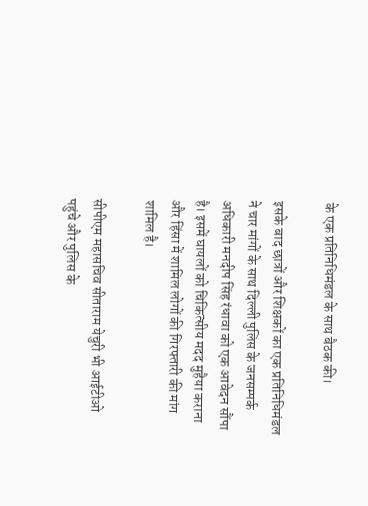के एक प्रतिनिधिमंडल के साथ बैठक की।

इसके बाद छात्रों और शिक्षकों का एक प्रतिनिधिमंडल ने चार मांगों के साथ दिल्ली पुलिस के जनसम्पर्क अधिकारी मनदीप सिंह रंधावा को एक आवेदन सौंपा है। इसमें घायलों को चिकित्सीय मदद मुहैया कराना और हिंसा में शामिल लोगों की गिरफ्तारी की मांग शामिल है।

सीपीएम महासचिव सीताराम येचुरी भी आईटीओ पहुंचे और पुलिस के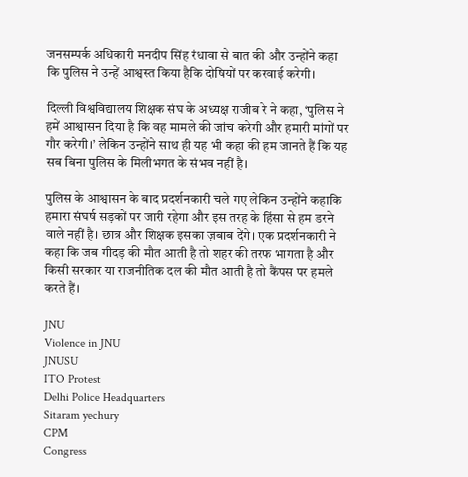जनसम्पर्क अधिकारी मनदीप सिंह रंधावा से बात की और उन्होंने कहा कि पुलिस ने उन्हें आश्वस्त किया हैकि दोषियों पर करवाई करेगी।

दिल्ली विश्वविद्यालय शिक्षक संघ के अध्यक्ष राजीब रे ने कहा, ‘पुलिस ने हमें आश्वासन दिया है कि वह मामले की जांच करेगी और हमारी मांगों पर गौर करेगी।’ लेकिन उन्होंने साथ ही यह भी कहा की हम जानते हैं कि यह सब बिना पुलिस के मिलीभगत के संभव नहीं है।

पुलिस के आश्वासन के बाद प्रदर्शनकारी चले गए लेकिन उन्होंने कहाकि हमारा संघर्ष सड़कों पर जारी रहेगा और इस तरह के हिंसा से हम डरने वाले नहीं है। छात्र और शिक्षक इसका ज़बाब देंगे। एक प्रदर्शनकारी ने कहा कि जब गीदड़ की मौत आती है तो शहर की तरफ भागता है और किसी सरकार या राजनीतिक दल की मौत आती है तो कैंपस पर हमले करते हैं।

JNU
Violence in JNU
JNUSU
ITO Protest
Delhi Police Headquarters
Sitaram yechury
CPM
Congress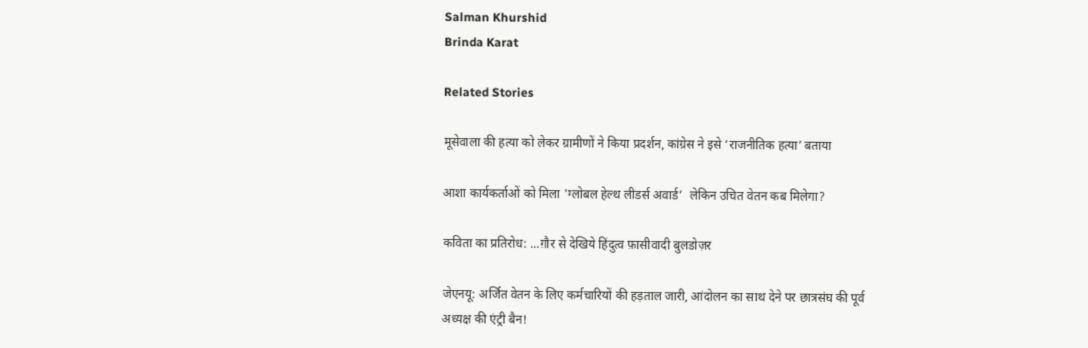Salman Khurshid
Brinda Karat

Related Stories

मूसेवाला की हत्या को लेकर ग्रामीणों ने किया प्रदर्शन, कांग्रेस ने इसे ‘राजनीतिक हत्या’ बताया

आशा कार्यकर्ताओं को मिला 'ग्लोबल हेल्थ लीडर्स अवार्ड’  लेकिन उचित वेतन कब मिलेगा?

कविता का प्रतिरोध: ...ग़ौर से देखिये हिंदुत्व फ़ासीवादी बुलडोज़र

जेएनयू: अर्जित वेतन के लिए कर्मचारियों की हड़ताल जारी, आंदोलन का साथ देने पर छात्रसंघ की पूर्व अध्यक्ष की एंट्री बैन!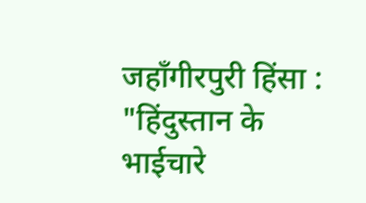जहाँगीरपुरी हिंसा : "हिंदुस्तान के भाईचारे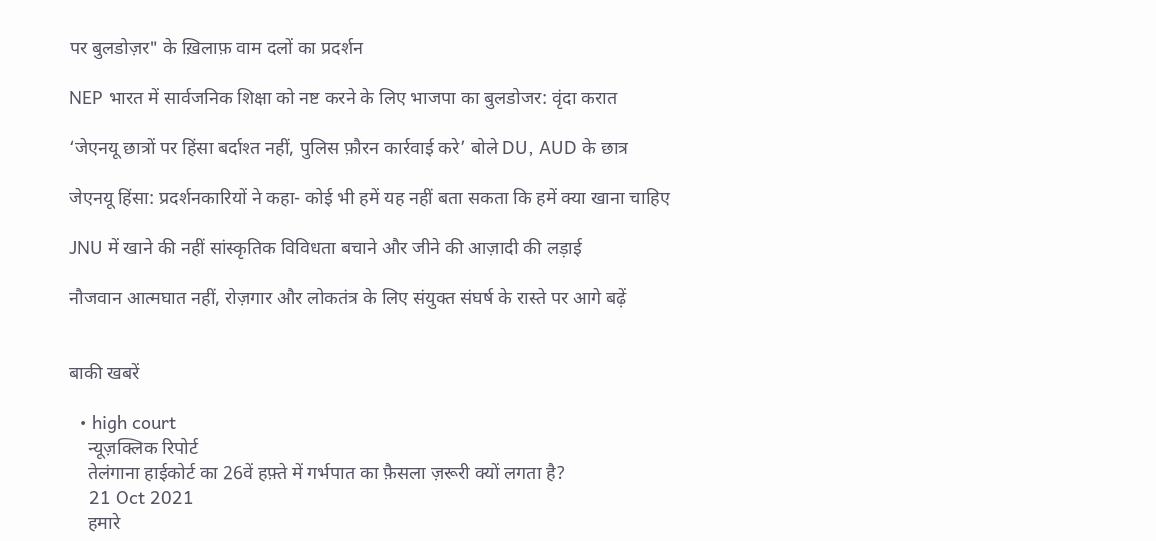पर बुलडोज़र" के ख़िलाफ़ वाम दलों का प्रदर्शन

NEP भारत में सार्वजनिक शिक्षा को नष्ट करने के लिए भाजपा का बुलडोजर: वृंदा करात

‘जेएनयू छात्रों पर हिंसा बर्दाश्त नहीं, पुलिस फ़ौरन कार्रवाई करे’ बोले DU, AUD के छात्र

जेएनयू हिंसा: प्रदर्शनकारियों ने कहा- कोई भी हमें यह नहीं बता सकता कि हमें क्या खाना चाहिए

JNU में खाने की नहीं सांस्कृतिक विविधता बचाने और जीने की आज़ादी की लड़ाई

नौजवान आत्मघात नहीं, रोज़गार और लोकतंत्र के लिए संयुक्त संघर्ष के रास्ते पर आगे बढ़ें


बाकी खबरें

  • high court
    न्यूज़क्लिक रिपोर्ट
    तेलंगाना हाईकोर्ट का 26वें हफ़्ते में गर्भपात का फ़ैसला ज़रूरी क्यों लगता है?
    21 Oct 2021
    हमारे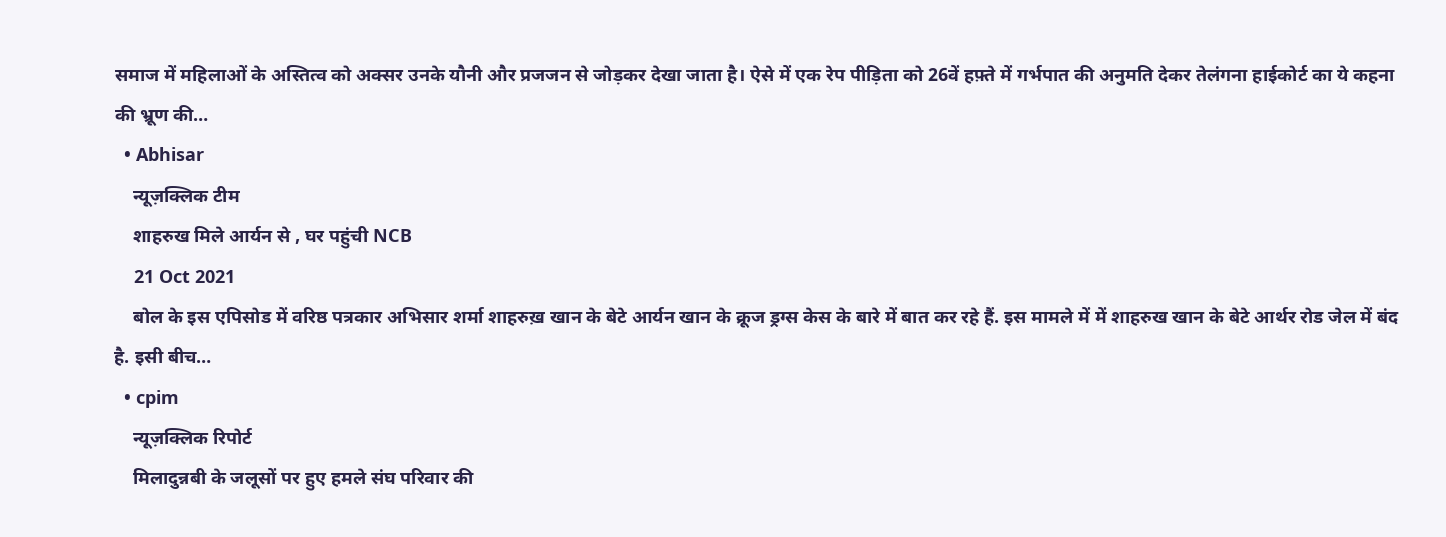समाज में महिलाओं के अस्तित्व को अक्सर उनके यौनी और प्रजजन से जोड़कर देखा जाता है। ऐसे में एक रेप पीड़िता को 26वें हफ़्ते में गर्भपात की अनुमति देकर तेलंगना हाईकोर्ट का ये कहना की भ्रूण की…
  • Abhisar
    न्यूज़क्लिक टीम
    शाहरुख मिले आर्यन से , घर पहुंची NCB
    21 Oct 2021
    बोल के इस एपिसोड में वरिष्ठ पत्रकार अभिसार शर्मा शाहरुख़ खान के बेटे आर्यन खान के क्रूज ड्रग्स केस के बारे में बात कर रहे हैं. इस मामले में में शाहरुख खान के बेटे आर्थर रोड जेल में बंद है. इसी बीच…
  • cpim
    न्यूज़क्लिक रिपोर्ट
    मिलादुन्नबी के जलूसों पर हुए हमले संघ परिवार की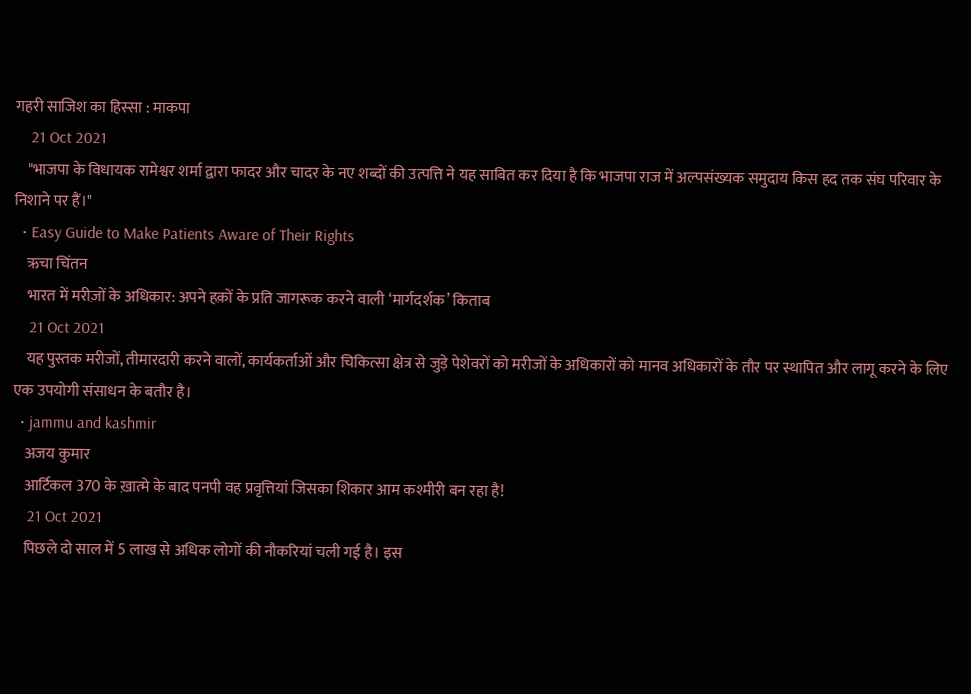गहरी साजिश का हिस्सा : माकपा
    21 Oct 2021
    "भाजपा के विधायक रामेश्वर शर्मा द्वारा फादर और चादर के नए शब्दों की उत्पत्ति ने यह साबित कर दिया है कि भाजपा राज में अल्पसंख्यक समुदाय किस हद तक संघ परिवार के निशाने पर हैं।"
  • Easy Guide to Make Patients Aware of Their Rights
    ऋचा चिंतन
    भारत में मरीज़ों के अधिकार: अपने हक़ों के प्रति जागरूक करने वाली ‘मार्गदर्शक’ किताब
    21 Oct 2021
    यह पुस्तक मरीजों, तीमारदारी करने वालों, कार्यकर्ताओं और चिकित्सा क्षेत्र से जुड़े पेशेवरों को मरीजों के अधिकारों को मानव अधिकारों के तौर पर स्थापित और लागू करने के लिए एक उपयोगी संसाधन के बतौर है।
  • jammu and kashmir
    अजय कुमार
    आर्टिकल 370 के ख़ात्मे के बाद पनपी वह प्रवृत्तियां जिसका शिकार आम कश्मीरी बन रहा है!
    21 Oct 2021
    पिछले दो साल में 5 लाख से अधिक लोगों की नौकरियां चली गई है। इस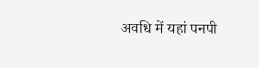अवधि में यहां पनपी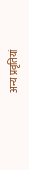अन्य प्रवृतियां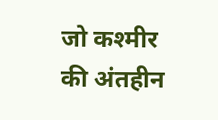जो कश्मीर की अंतहीन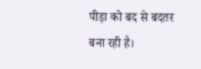पीड़ा को बद से बदतर बना रही है।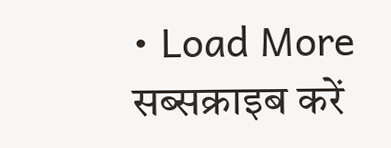• Load More
सब्सक्राइब करें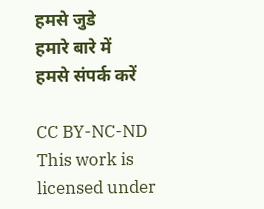हमसे जुडे
हमारे बारे में
हमसे संपर्क करें

CC BY-NC-ND This work is licensed under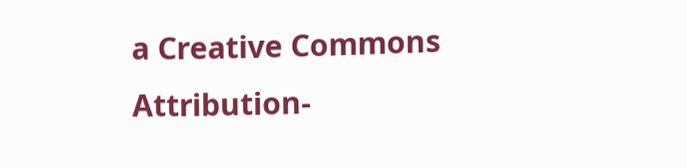a Creative Commons Attribution-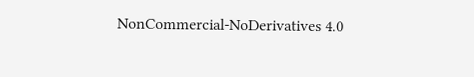NonCommercial-NoDerivatives 4.0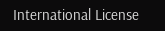International License